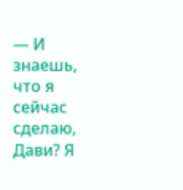— И знаешь, что я сейчас сделаю, Дави? Я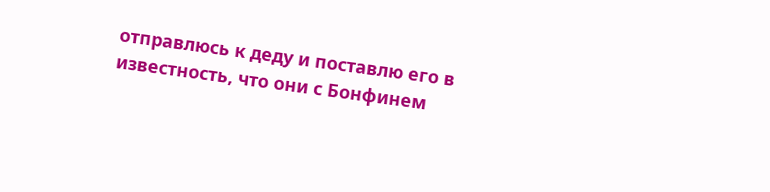отправлюсь к деду и поставлю его в известность, что они с Бонфинем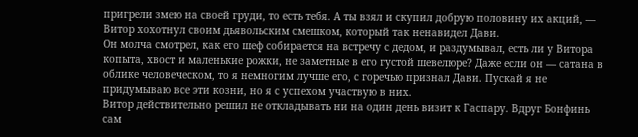пригрели змею на своей груди, то есть тебя. А ты взял и скупил добрую половину их акций, — Витор хохотнул своим дьявольским смешком, который так ненавидел Дави.
Он молча смотрел, как его шеф собирается на встречу с дедом, и раздумывал, есть ли у Витора копыта, хвост и маленькие рожки, не заметные в его густой шевелюре? Даже если он — сатана в облике человеческом, то я немногим лучше его, с горечью признал Дави. Пускай я не придумываю все эти козни, но я с успехом участвую в них.
Витор действительно решил не откладывать ни на один день визит к Гаспару. Вдруг Бонфинь сам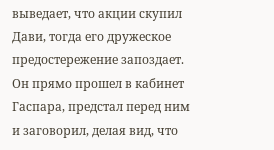выведает, что акции скупил Дави, тогда его дружеское предостережение запоздает. Он прямо прошел в кабинет Гаспара, предстал перед ним и заговорил, делая вид, что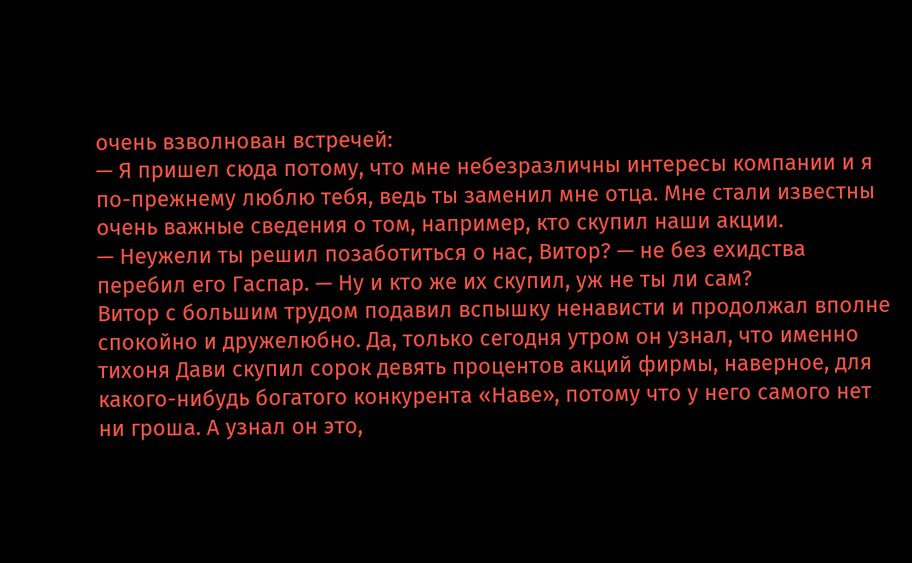очень взволнован встречей:
— Я пришел сюда потому, что мне небезразличны интересы компании и я по-прежнему люблю тебя, ведь ты заменил мне отца. Мне стали известны очень важные сведения о том, например, кто скупил наши акции.
— Неужели ты решил позаботиться о нас, Витор? — не без ехидства перебил его Гаспар. — Ну и кто же их скупил, уж не ты ли сам?
Витор с большим трудом подавил вспышку ненависти и продолжал вполне спокойно и дружелюбно. Да, только сегодня утром он узнал, что именно тихоня Дави скупил сорок девять процентов акций фирмы, наверное, для какого-нибудь богатого конкурента «Наве», потому что у него самого нет ни гроша. А узнал он это,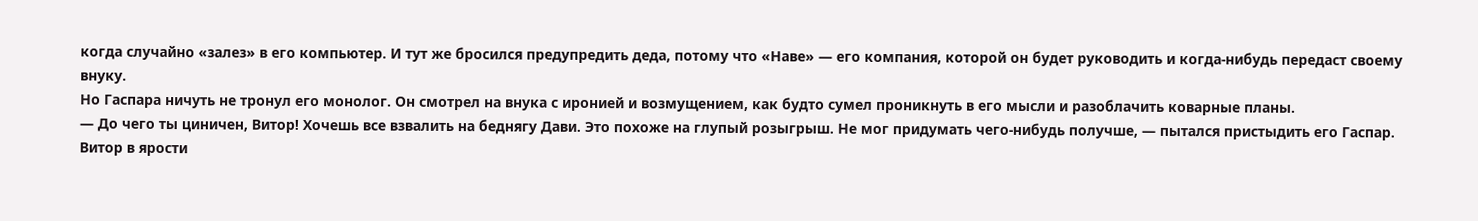когда случайно «залез» в его компьютер. И тут же бросился предупредить деда, потому что «Наве» — его компания, которой он будет руководить и когда-нибудь передаст своему внуку.
Но Гаспара ничуть не тронул его монолог. Он смотрел на внука с иронией и возмущением, как будто сумел проникнуть в его мысли и разоблачить коварные планы.
— До чего ты циничен, Витор! Хочешь все взвалить на беднягу Дави. Это похоже на глупый розыгрыш. Не мог придумать чего-нибудь получше, — пытался пристыдить его Гаспар.
Витор в ярости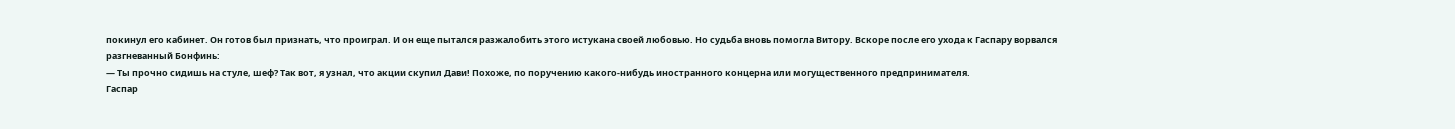покинул его кабинет. Он готов был признать, что проиграл. И он еще пытался разжалобить этого истукана своей любовью. Но судьба вновь помогла Витору. Вскоре после его ухода к Гаспару ворвался разгневанный Бонфинь:
— Ты прочно сидишь на стуле, шеф? Так вот, я узнал, что акции скупил Дави! Похоже, по поручению какого-нибудь иностранного концерна или могущественного предпринимателя.
Гаспар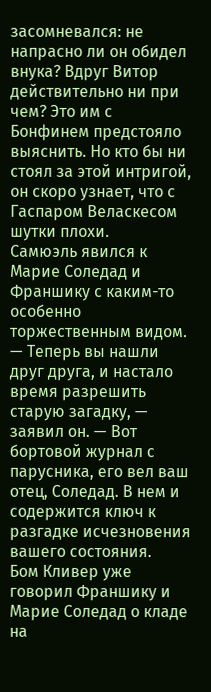засомневался: не напрасно ли он обидел внука? Вдруг Витор действительно ни при чем? Это им с Бонфинем предстояло выяснить. Но кто бы ни стоял за этой интригой, он скоро узнает, что с Гаспаром Веласкесом шутки плохи.
Самюэль явился к Марие Соледад и Франшику с каким-то особенно торжественным видом.
— Теперь вы нашли друг друга, и настало время разрешить старую загадку, — заявил он. — Вот бортовой журнал с парусника, его вел ваш отец, Соледад. В нем и содержится ключ к разгадке исчезновения вашего состояния.
Бом Кливер уже говорил Франшику и Марие Соледад о кладе на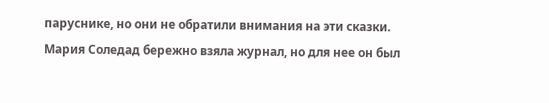паруснике, но они не обратили внимания на эти сказки. Мария Соледад бережно взяла журнал, но для нее он был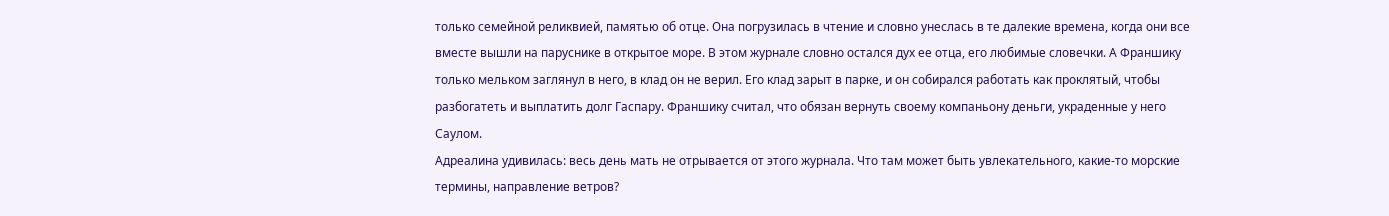только семейной реликвией, памятью об отце. Она погрузилась в чтение и словно унеслась в те далекие времена, когда они все вместе вышли на паруснике в открытое море. В этом журнале словно остался дух ее отца, его любимые словечки. А Франшику только мельком заглянул в него, в клад он не верил. Его клад зарыт в парке, и он собирался работать как проклятый, чтобы разбогатеть и выплатить долг Гаспару. Франшику считал, что обязан вернуть своему компаньону деньги, украденные у него Саулом.
Адреалина удивилась: весь день мать не отрывается от этого журнала. Что там может быть увлекательного, какие-то морские термины, направление ветров?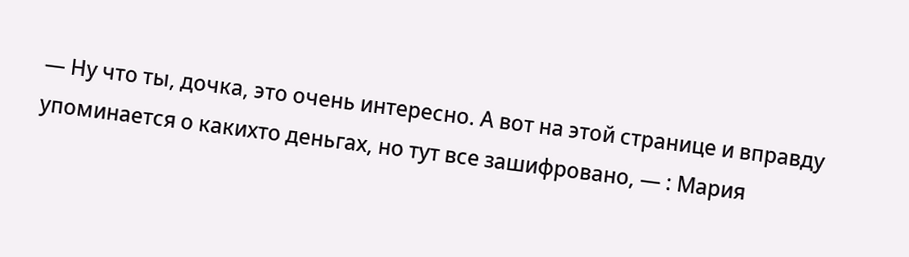— Ну что ты, дочка, это очень интересно. А вот на этой странице и вправду упоминается о какихто деньгах, но тут все зашифровано, — : Мария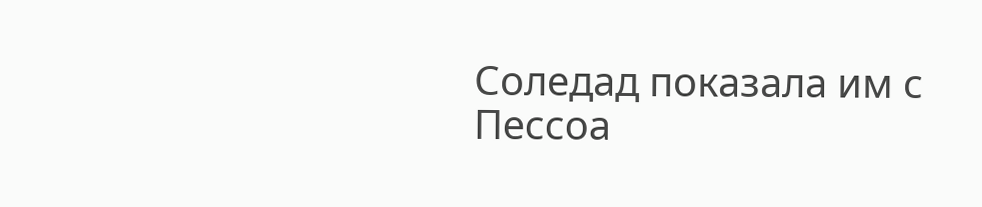Соледад показала им с Пессоа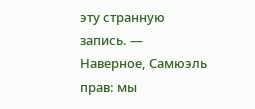эту странную запись. — Наверное, Самюэль прав: мы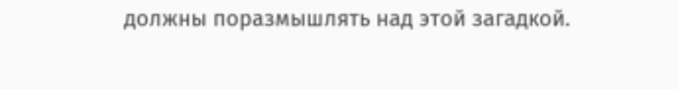должны поразмышлять над этой загадкой.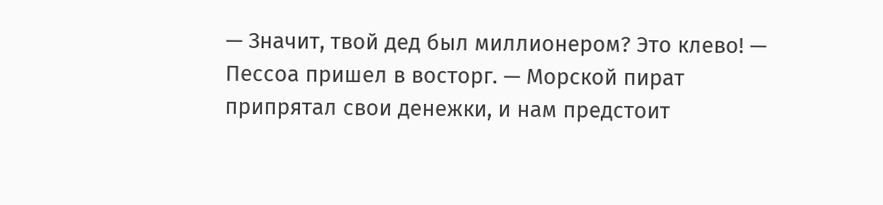— Значит, твой дед был миллионером? Это клево! — Пессоа пришел в восторг. — Морской пират припрятал свои денежки, и нам предстоит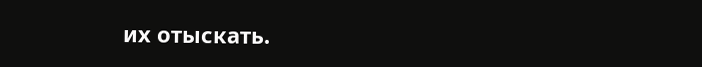их отыскать.